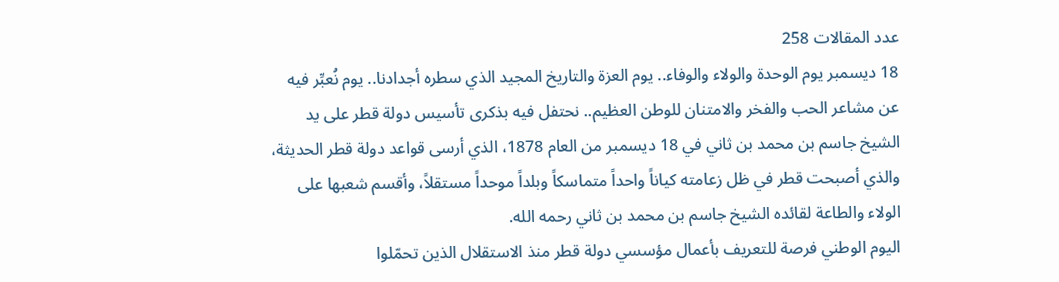عدد المقالات 258
18 ديسمبر يوم الوحدة والولاء والوفاء.. يوم العزة والتاريخ المجيد الذي سطره أجدادنا.. يوم نُعبِّر فيه عن مشاعر الحب والفخر والامتنان للوطن العظيم.. نحتفل فيه بذكرى تأسيس دولة قطر على يد الشيخ جاسم بن محمد بن ثاني في 18 ديسمبر من العام 1878، الذي أرسى قواعد دولة قطر الحديثة، والذي أصبحت قطر في ظل زعامته كياناً واحداً متماسكاً وبلداً موحداً مستقلاً، وأقسم شعبها على الولاء والطاعة لقائده الشيخ جاسم بن محمد بن ثاني رحمه الله.
اليوم الوطني فرصة للتعريف بأعمال مؤسسي دولة قطر منذ الاستقلال الذين تحمّلوا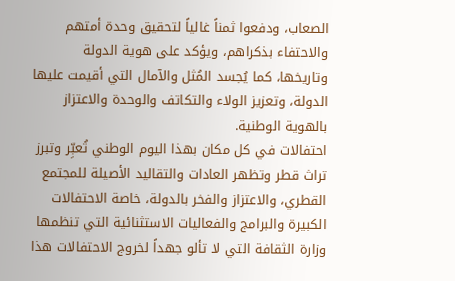الصعاب، ودفعوا ثمناً غالياً لتحقيق وحدة أمتهم والاحتفاء بذكراهم، ويؤكد على هوية الدولة وتاريخها، كما يُجسد المُثل والآمال التي أقيمت عليها الدولة، وتعزيز الولاء والتكاتف والوحدة والاعتزاز بالهوية الوطنية.
احتفالات في كل مكان بهذا اليوم الوطني تُعبِّر وتبرز تراث قطر وتظهر العادات والتقاليد الأصيلة للمجتمع القطري، والاعتزاز والفخر بالدولة، خاصة الاحتفالات الكبيرة والبرامج والفعاليات الاستثنائية التي تنظمها وزارة الثقافة التي لا تألو جهداً لخروج الاحتفالات هذا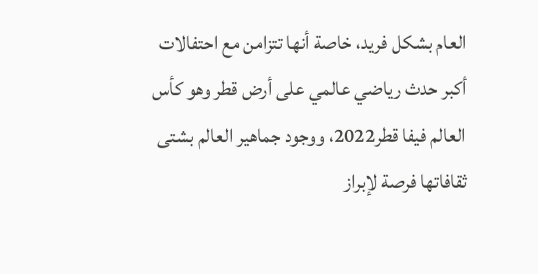العام بشكل فريد، خاصة أنها تتزامن مع احتفالات أكبر حدث رياضي عالمي على أرض قطر وهو كأس العالم فيفا قطر2022، ووجود جماهير العالم بشتى ثقافاتها فرصة لإبراز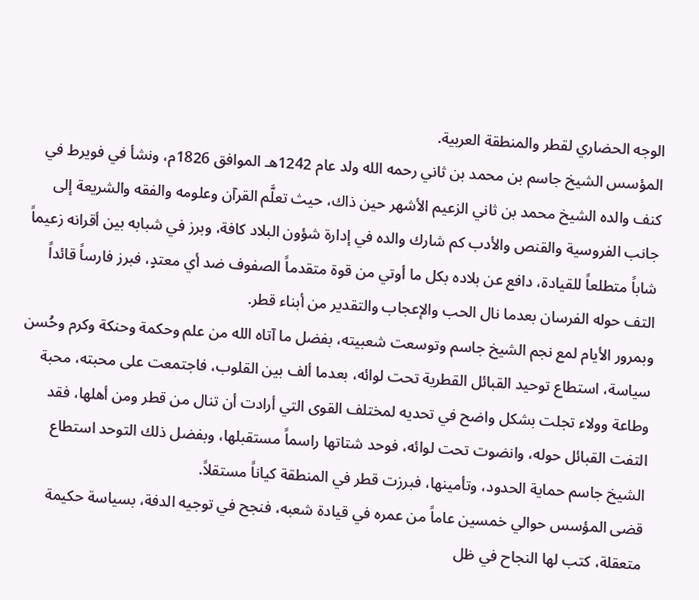الوجه الحضاري لقطر والمنطقة العربية.
المؤسس الشيخ جاسم بن محمد بن ثاني رحمه الله ولد عام 1242هـ الموافق 1826م، ونشأ في فويرط في كنف والده الشيخ محمد بن ثاني الزعيم الأشهر حين ذاك، حيث تعلَّم القرآن وعلومه والفقه والشريعة إلى جانب الفروسية والقنص والأدب كم شارك والده في إدارة شؤون البلاد كافة، وبرز في شبابه بين أقرانه زعيماً شاباً متطلعاً للقيادة، دافع عن بلاده بكل ما أوتي من قوة متقدماً الصفوف ضد أي معتدٍ، فبرز فارساً قائداً التف حوله الفرسان بعدما نال الحب والإعجاب والتقدير من أبناء قطر.
وبمرور الأيام لمع نجم الشيخ جاسم وتوسعت شعبيته، بفضل ما آتاه الله من علم وحكمة وحنكة وكرم وحُسن سياسة، استطاع توحيد القبائل القطرية تحت لوائه، بعدما ألف بين القلوب، فاجتمعت على محبته، محبة وطاعة وولاء تجلت بشكل واضح في تحديه لمختلف القوى التي أرادت أن تنال من قطر ومن أهلها، فقد التفت القبائل حوله، وانضوت تحت لوائه، فوحد شتاتها راسماً مستقبلها، وبفضل ذلك التوحد استطاع الشيخ جاسم حماية الحدود، وتأمينها، فبرزت قطر في المنطقة كياناً مستقلاً.
قضى المؤسس حوالي خمسين عاماً من عمره في قيادة شعبه، فنجح في توجيه الدفة، بسياسة حكيمة متعقلة، كتب لها النجاح في ظل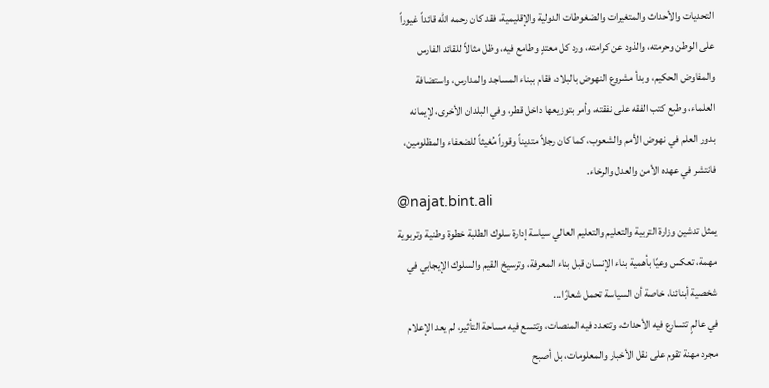التحديات والأحداث والمتغيرات والضغوطات الدولية والإقليمية، فقد كان رحمه الله قائداً غيوراً على الوطن وحرمته، والذود عن كرامته، ورد كل معتدٍ وطامع فيه، وظل مثالاً للقائد الفارس والمفاوض الحكيم، وبدأ مشروع النهوض بالبلاد، فقام ببناء المساجد والمدارس، واستضافة العلماء، وطبع كتب الفقه على نفقته، وأمر بتوزيعها داخل قطر، وفي البلدان الأخرى، لإيمانه بدور العلم في نهوض الأمم والشعوب، كما كان رجلاً متديناً وقوراً مُغيثاً للضعفاء والمظلومين، فانتشر في عهده الأمن والعدل والرخاء.
@najat.bint.ali
يمثل تدشين وزارة التربية والتعليم والتعليم العالي سياسة إدارة سلوك الطلبة خطوة وطنية وتربوية مهمة، تعكس وعيًا بأهمية بناء الإنسان قبل بناء المعرفة، وترسيخ القيم والسلوك الإيجابي في شخصية أبنائنا، خاصة أن السياسة تحمل شعارًا...
في عالمٍ تتسارع فيه الأحداث، وتتعدد فيه المنصات، وتتسع فيه مساحة التأثير، لم يعد الإعلام مجرد مهنة تقوم على نقل الأخبار والمعلومات، بل أصبح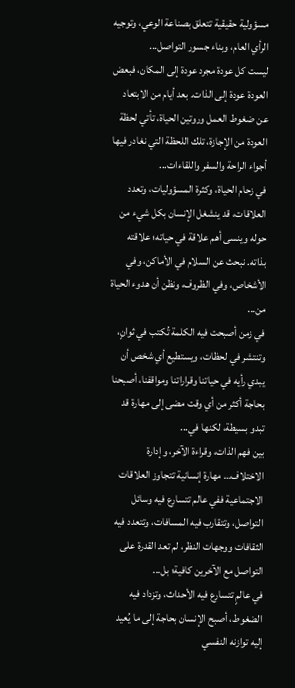مسؤولية حقيقية تتعلق بصناعة الوعي، وتوجيه الرأي العام، وبناء جسور التواصل...
ليست كل عودة مجرد عودة إلى المكان، فبعض العودة عودة إلى الذات. بعد أيام من الابتعاد عن ضغوط العمل وروتين الحياة، تأتي لحظة العودة من الإجازة، تلك اللحظة التي نغادر فيها أجواء الراحة والسفر واللقاءات...
في زحام الحياة، وكثرة المسؤوليات، وتعدد العلاقات، قد ينشغل الإنسان بكل شيء من حوله وينسى أهم علاقة في حياته؛ علاقته بذاته. نبحث عن السلام في الأماكن، وفي الأشخاص، وفي الظروف، ونظن أن هدوء الحياة من...
في زمن أصبحت فيه الكلمة تُكتب في ثوانٍ، وتنتشر في لحظات، ويستطيع أي شخص أن يبدي رأيه في حياتنا وقراراتنا ومواقفنا، أصبحنا بحاجة أكثر من أي وقت مضى إلى مهارة قد تبدو بسيطة، لكنها في...
بين فهم الذات، وقراءة الآخر، وإدارة الاختلاف… مهارة إنسانية تتجاوز العلاقات الاجتماعية ففي عالم تتسارع فيه وسائل التواصل، وتتقارب فيه المسافات، وتتعدد فيه الثقافات ووجهات النظر، لم تعد القدرة على التواصل مع الآخرين كافية؛ بل...
في عالمٍ تتسارع فيه الأحداث، وتزداد فيه الضغوط، أصبح الإنسان بحاجة إلى ما يُعيد إليه توازنه النفسي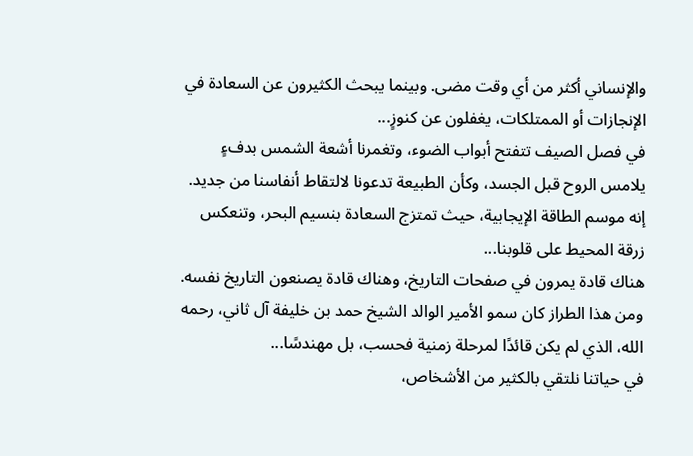والإنساني أكثر من أي وقت مضى. وبينما يبحث الكثيرون عن السعادة في الإنجازات أو الممتلكات، يغفلون عن كنوزٍ...
في فصل الصيف تتفتح أبواب الضوء، وتغمرنا أشعة الشمس بدفءٍ يلامس الروح قبل الجسد، وكأن الطبيعة تدعونا لالتقاط أنفاسنا من جديد. إنه موسم الطاقة الإيجابية، حيث تمتزج السعادة بنسيم البحر، وتنعكس زرقة المحيط على قلوبنا...
هناك قادة يمرون في صفحات التاريخ، وهناك قادة يصنعون التاريخ نفسه. ومن هذا الطراز كان سمو الأمير الوالد الشيخ حمد بن خليفة آل ثاني، رحمه الله، الذي لم يكن قائدًا لمرحلة زمنية فحسب، بل مهندسًا...
في حياتنا نلتقي بالكثير من الأشخاص،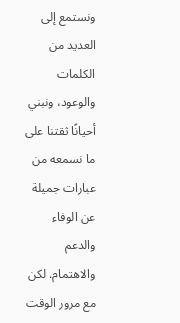ونستمع إلى العديد من الكلمات والوعود، ونبني أحيانًا ثقتنا على ما نسمعه من عبارات جميلة عن الوفاء والدعم والاهتمام. لكن مع مرور الوقت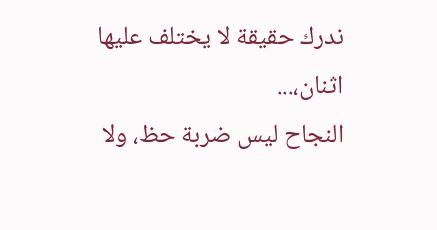ندرك حقيقة لا يختلف عليها اثنان،...
النجاح ليس ضربة حظ، ولا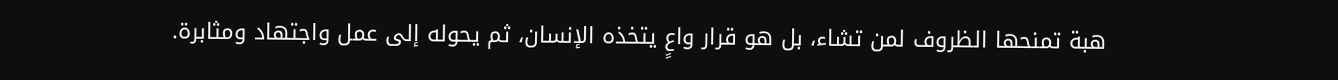هبة تمنحها الظروف لمن تشاء، بل هو قرار واعٍ يتخذه الإنسان، ثم يحوله إلى عمل واجتهاد ومثابرة.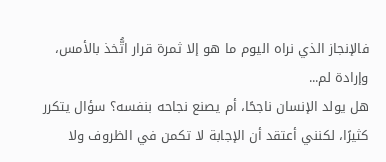فالإنجاز الذي نراه اليوم ما هو إلا ثمرة قرار اتُّخذ بالأمس، وإرادة لم...
هل يولد الإنسان ناجحًا، أم يصنع نجاحه بنفسه؟ سؤال يتكرر كثيرًا، لكنني أعتقد أن الإجابة لا تكمن في الظروف ولا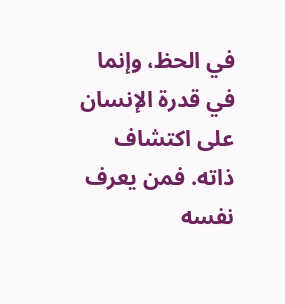في الحظ، وإنما في قدرة الإنسان على اكتشاف ذاته. فمن يعرف نفسه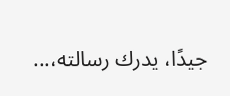جيدًا، يدرك رسالته،...